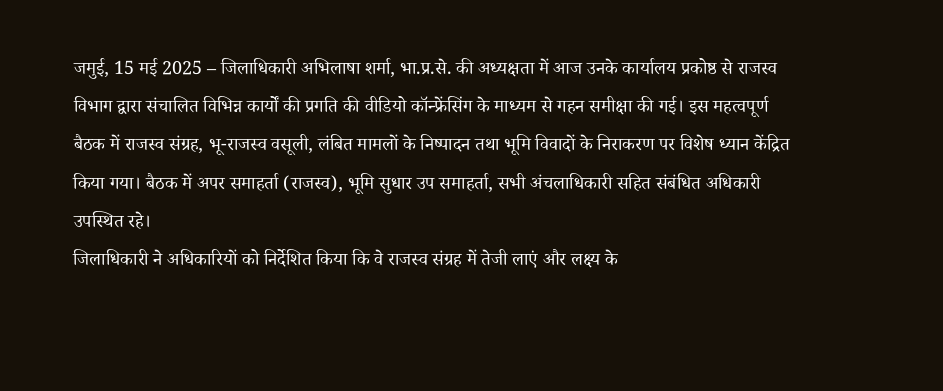जमुई, 15 मई 2025 – जिलाधिकारी अभिलाषा शर्मा, भा.प्र.से. की अध्यक्षता में आज उनके कार्यालय प्रकोष्ठ से राजस्व विभाग द्वारा संचालित विभिन्न कार्यों की प्रगति की वीडियो कॉन्फ्रेंसिंग के माध्यम से गहन समीक्षा की गई। इस महत्वपूर्ण बैठक में राजस्व संग्रह, भू-राजस्व वसूली, लंबित मामलों के निष्पादन तथा भूमि विवादों के निराकरण पर विशेष ध्यान केंद्रित किया गया। बैठक में अपर समाहर्ता (राजस्व), भूमि सुधार उप समाहर्ता, सभी अंचलाधिकारी सहित संबंधित अधिकारी उपस्थित रहे।
जिलाधिकारी ने अधिकारियों को निर्देशित किया कि वे राजस्व संग्रह में तेजी लाएं और लक्ष्य के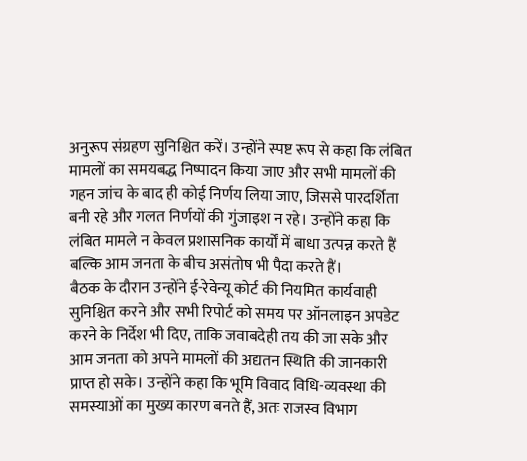अनुरूप संग्रहण सुनिश्चित करें। उन्होंने स्पष्ट रूप से कहा कि लंबित मामलों का समयबद्ध निष्पादन किया जाए और सभी मामलों की गहन जांच के बाद ही कोई निर्णय लिया जाए, जिससे पारदर्शिता बनी रहे और गलत निर्णयों की गुंजाइश न रहे। उन्होंने कहा कि लंबित मामले न केवल प्रशासनिक कार्यों में बाधा उत्पन्न करते हैं बल्कि आम जनता के बीच असंतोष भी पैदा करते हैं।
बैठक के दौरान उन्होंने ई-रेवेन्यू कोर्ट की नियमित कार्यवाही सुनिश्चित करने और सभी रिपोर्ट को समय पर ऑनलाइन अपडेट करने के निर्देश भी दिए, ताकि जवाबदेही तय की जा सके और आम जनता को अपने मामलों की अद्यतन स्थिति की जानकारी प्राप्त हो सके। उन्होंने कहा कि भूमि विवाद विधि-व्यवस्था की समस्याओं का मुख्य कारण बनते हैं, अतः राजस्व विभाग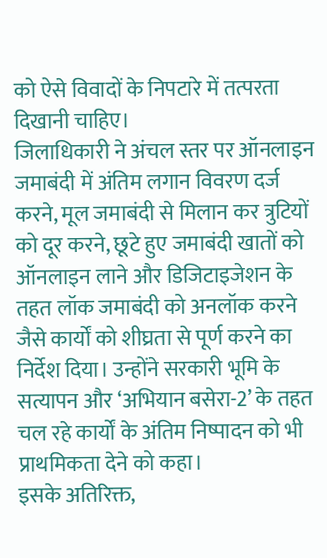को ऐसे विवादों के निपटारे में तत्परता दिखानी चाहिए।
जिलाधिकारी ने अंचल स्तर पर ऑनलाइन जमाबंदी में अंतिम लगान विवरण दर्ज करने, मूल जमाबंदी से मिलान कर त्रुटियों को दूर करने, छूटे हुए जमाबंदी खातों को ऑनलाइन लाने और डिजिटाइजेशन के तहत लॉक जमाबंदी को अनलॉक करने जैसे कार्यों को शीघ्रता से पूर्ण करने का निर्देश दिया। उन्होंने सरकारी भूमि के सत्यापन और ‘अभियान बसेरा-2’ के तहत चल रहे कार्यों के अंतिम निष्पादन को भी प्राथमिकता देने को कहा।
इसके अतिरिक्त,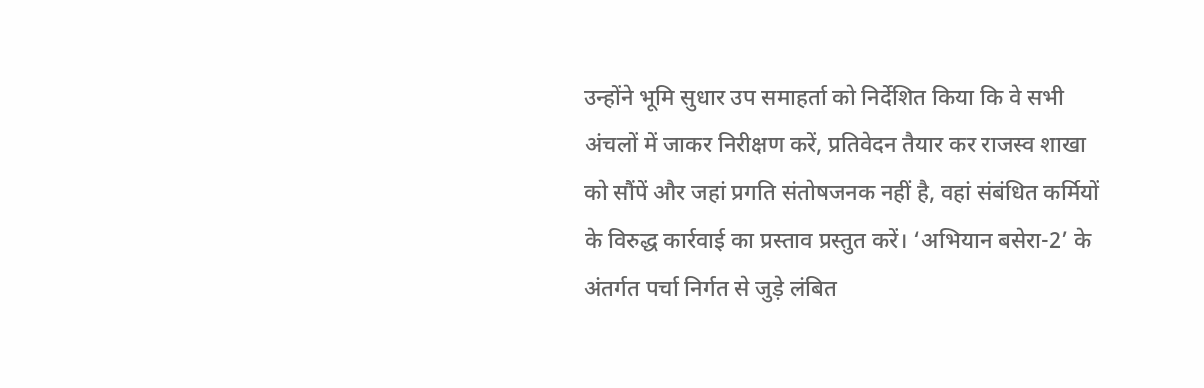उन्होंने भूमि सुधार उप समाहर्ता को निर्देशित किया कि वे सभी अंचलों में जाकर निरीक्षण करें, प्रतिवेदन तैयार कर राजस्व शाखा को सौंपें और जहां प्रगति संतोषजनक नहीं है, वहां संबंधित कर्मियों के विरुद्ध कार्रवाई का प्रस्ताव प्रस्तुत करें। ‘अभियान बसेरा-2’ के अंतर्गत पर्चा निर्गत से जुड़े लंबित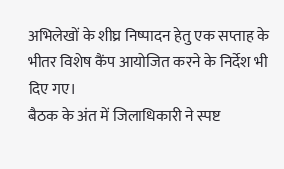अभिलेखों के शीघ्र निष्पादन हेतु एक सप्ताह के भीतर विशेष कैंप आयोजित करने के निर्देश भी दिए गए।
बैठक के अंत में जिलाधिकारी ने स्पष्ट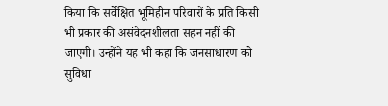किया कि सर्वेक्षित भूमिहीन परिवारों के प्रति किसी भी प्रकार की असंवेदनशीलता सहन नहीं की जाएगी। उन्होंने यह भी कहा कि जनसाधारण को सुविधा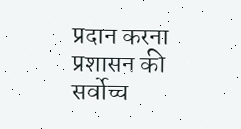प्रदान करना प्रशासन की सर्वोच्च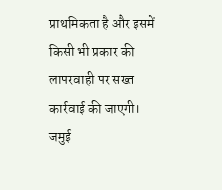प्राथमिकता है और इसमें किसी भी प्रकार की लापरवाही पर सख्त कार्रवाई की जाएगी।
जमुई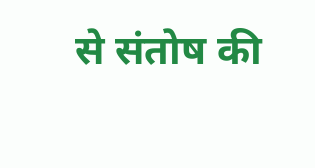से संतोष की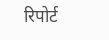रिपोर्ट